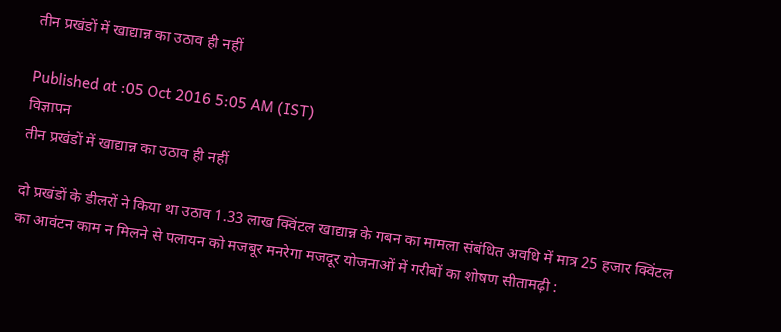तीन प्रखंडों में खाद्यान्न का उठाव ही नहीं

Published at :05 Oct 2016 5:05 AM (IST)
विज्ञापन
तीन प्रखंडों में खाद्यान्न का उठाव ही नहीं

दो प्रखंडों के डीलरों ने किया था उठाव 1.33 लाख क्विंटल खाद्यान्न के गबन का मामला संबंधित अवधि में मात्र 25 हजार क्विंटल का आवंटन काम न मिलने से पलायन को मजबूर मनरेगा मजदूर योजनाओं में गरीबों का शोषण सीतामढ़ी :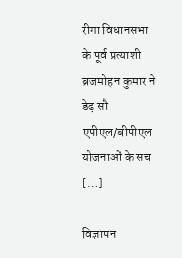रीगा विधानसभा के पूर्व प्रत्याशी ब्रजमोहन कुमार ने डेढ़ सौ एपीएल/बीपीएल योजनाओं के सच […]

विज्ञापन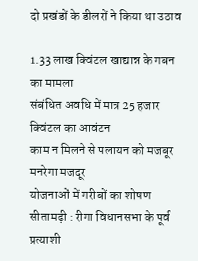दो प्रखंडों के डीलरों ने किया था उठाव

1.33 लाख क्विंटल खाद्यान्न के गबन
का मामला
संबंधित अवधि में मात्र 25 हजार क्विंटल का आवंटन
काम न मिलने से पलायन को मजबूर मनरेगा मजदूर
योजनाओं में गरीबों का शोषण
सीतामढ़ी : रीगा विधानसभा के पूर्व प्रत्याशी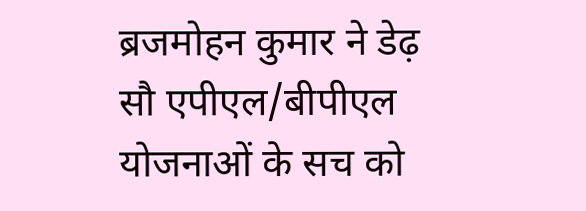ब्रजमोहन कुमार ने डेढ़ सौ एपीएल/बीपीएल योजनाओं के सच को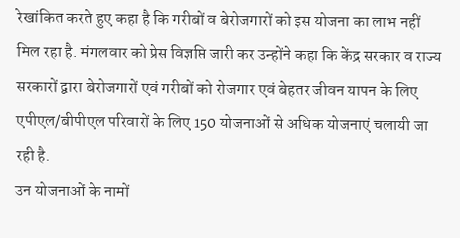रेखांकित करते हुए कहा है कि गरीबों व बेरोजगारों को इस योजना का लाभ नहीं मिल रहा है. मंगलवार को प्रेस विज्ञप्ति जारी कर उन्होंने कहा कि केंद्र सरकार व राज्य सरकारों द्वारा बेरोजगारों एवं गरीबों को रोजगार एवं बेहतर जीवन यापन के लिए एपीएल/बीपीएल परिवारों के लिए 150 योजनाओं से अधिक योजनाएं चलायी जा रही है.
उन योजनाओं के नामों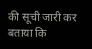की सूची जारी कर बताया कि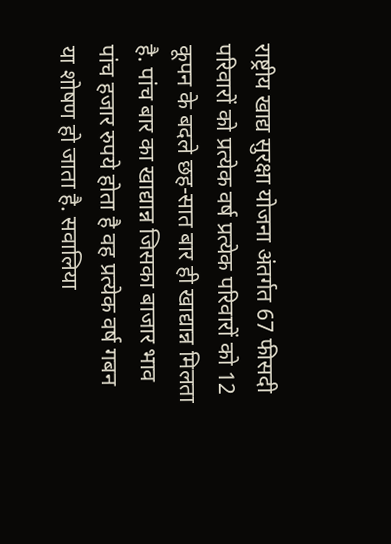राष्ट्रीय खाद्य सुरक्षा योजना अंतर्गत 67 फीसदी परिवारों को प्रत्येक वर्ष प्रत्येक परिवारों को 12 कूपन के बदले छह-सात बार ही खाद्यान्न मिलता है. पांच बार का खाद्यान्न जिसका बाजार भाव पांच हजार रुपये होता है वह प्रत्येक वर्ष गबन या शोषण हो जाता है. सवालिया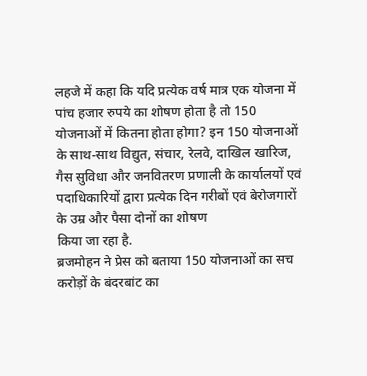लहजे में कहा कि यदि प्रत्येक वर्ष मात्र एक योजना में पांच हजार रुपये का शोषण होता है तो 150 योजनाओं में कितना होता होगा? इन 150 योजनाओं के साथ-साथ विद्युत, संचार, रेलवे, दाखिल खारिज, गैस सुविधा और जनवितरण प्रणाली के कार्यालयों एवं पदाधिकारियों द्वारा प्रत्येक दिन गरीबों एवं बेरोजगारों के उम्र और पैसा दोनों का शोषण
किया जा रहा है.
ब्रजमोहन ने प्रेस को बताया 150 योजनाओं का सच
करोड़ों के बंदरबांट का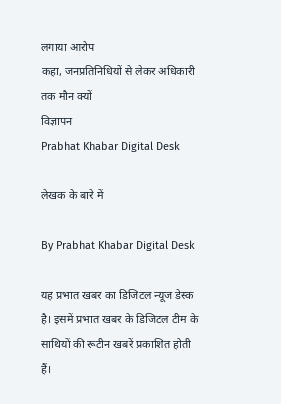लगाया आरोप
कहा, जनप्रतिनिधियों से लेकर अधिकारी तक मौन क्यों
विज्ञापन
Prabhat Khabar Digital Desk

लेखक के बारे में

By Prabhat Khabar Digital Desk

यह प्रभात खबर का डिजिटल न्यूज डेस्क है। इसमें प्रभात खबर के डिजिटल टीम के साथियों की रूटीन खबरें प्रकाशित होती हैं।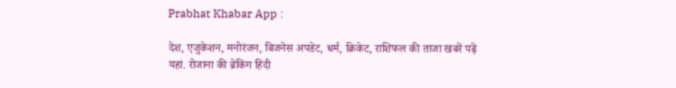Prabhat Khabar App :

देश, एजुकेशन, मनोरंजन, बिजनेस अपडेट, धर्म, क्रिकेट, राशिफल की ताजा खबरें पढ़ें यहां. रोजाना की ब्रेकिंग हिंदी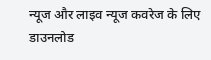न्यूज और लाइव न्यूज कवरेज के लिए डाउनलोड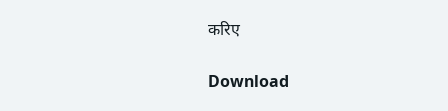करिए

Download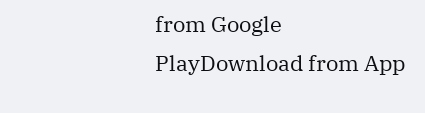from Google PlayDownload from App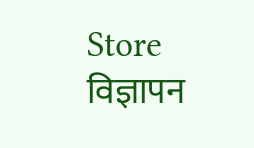Store
विज्ञापन